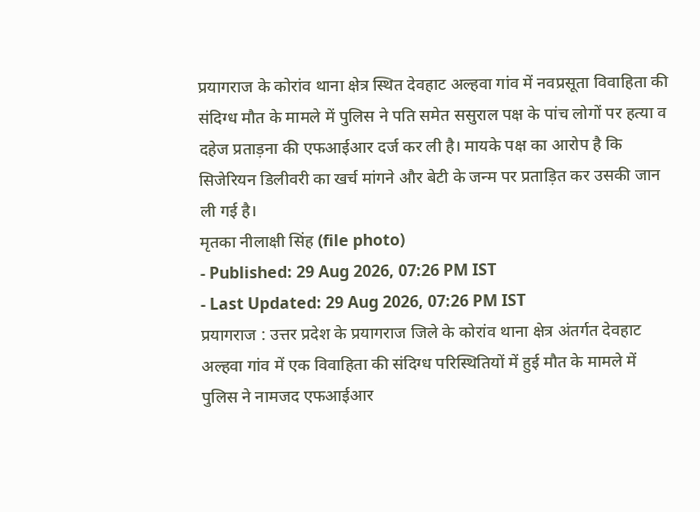प्रयागराज के कोरांव थाना क्षेत्र स्थित देवहाट अल्हवा गांव में नवप्रसूता विवाहिता की संदिग्ध मौत के मामले में पुलिस ने पति समेत ससुराल पक्ष के पांच लोगों पर हत्या व दहेज प्रताड़ना की एफआईआर दर्ज कर ली है। मायके पक्ष का आरोप है कि सिजेरियन डिलीवरी का खर्च मांगने और बेटी के जन्म पर प्रताड़ित कर उसकी जान ली गई है।
मृतका नीलाक्षी सिंह (file photo)
- Published: 29 Aug 2026, 07:26 PM IST
- Last Updated: 29 Aug 2026, 07:26 PM IST
प्रयागराज : उत्तर प्रदेश के प्रयागराज जिले के कोरांव थाना क्षेत्र अंतर्गत देवहाट अल्हवा गांव में एक विवाहिता की संदिग्ध परिस्थितियों में हुई मौत के मामले में पुलिस ने नामजद एफआईआर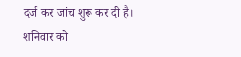दर्ज कर जांच शुरू कर दी है। शनिवार को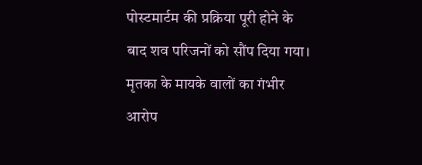पोस्टमार्टम की प्रक्रिया पूरी होने के बाद शव परिजनों को सौंप दिया गया। मृतका के मायके वालों का गंभीर आरोप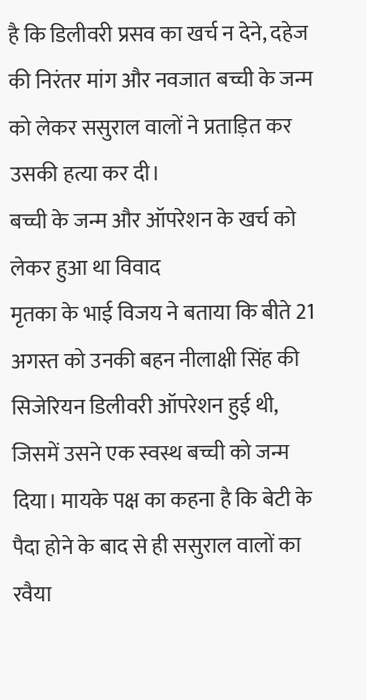है कि डिलीवरी प्रसव का खर्च न देने, दहेज की निरंतर मांग और नवजात बच्ची के जन्म को लेकर ससुराल वालों ने प्रताड़ित कर उसकी हत्या कर दी।
बच्ची के जन्म और ऑपरेशन के खर्च को लेकर हुआ था विवाद
मृतका के भाई विजय ने बताया कि बीते 21 अगस्त को उनकी बहन नीलाक्षी सिंह की सिजेरियन डिलीवरी ऑपरेशन हुई थी, जिसमें उसने एक स्वस्थ बच्ची को जन्म दिया। मायके पक्ष का कहना है कि बेटी के पैदा होने के बाद से ही ससुराल वालों का रवैया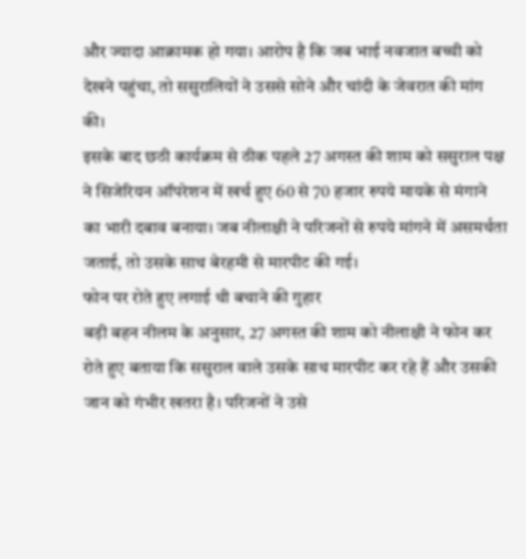और ज्यादा आक्रामक हो गया। आरोप है कि जब भाई नवजात बच्ची को देखने पहुंचा, तो ससुरालियों ने उससे सोने और चांदी के जेवरात की मांग की।
इसके बाद छठी कार्यक्रम से ठीक पहले 27 अगस्त की शाम को ससुराल पक्ष ने सिजेरियन ऑपरेशन में खर्च हुए 60 से 70 हजार रुपये मायके से मंगाने का भारी दबाव बनाया। जब नीलाक्षी ने परिजनों से रुपये मांगने में असमर्थता जताई, तो उसके साथ बेरहमी से मारपीट की गई।
फोन पर रोते हुए लगाई थी बचाने की गुहार
बड़ी बहन नीलम के अनुसार, 27 अगस्त की शाम को नीलाक्षी ने फोन कर रोते हुए बताया कि ससुराल वाले उसके साथ मारपीट कर रहे हैं और उसकी जान को गंभीर खतरा है। परिजनों ने उसे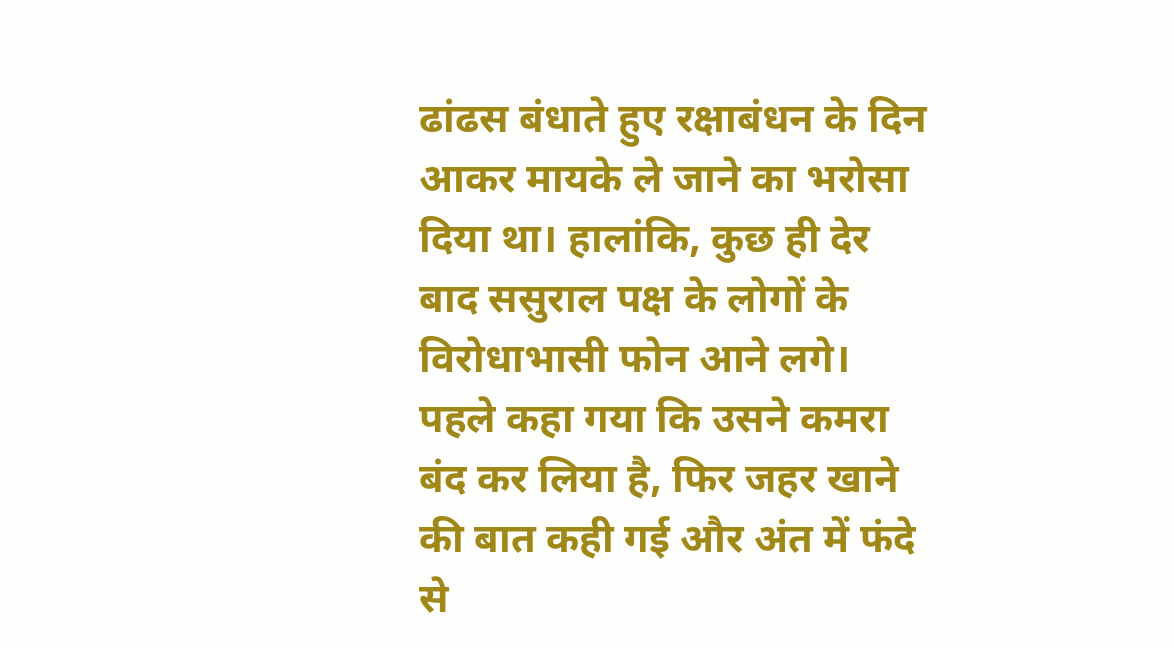ढांढस बंधाते हुए रक्षाबंधन के दिन आकर मायके ले जाने का भरोसा दिया था। हालांकि, कुछ ही देर बाद ससुराल पक्ष के लोगों के विरोधाभासी फोन आने लगे। पहले कहा गया कि उसने कमरा बंद कर लिया है, फिर जहर खाने की बात कही गई और अंत में फंदे से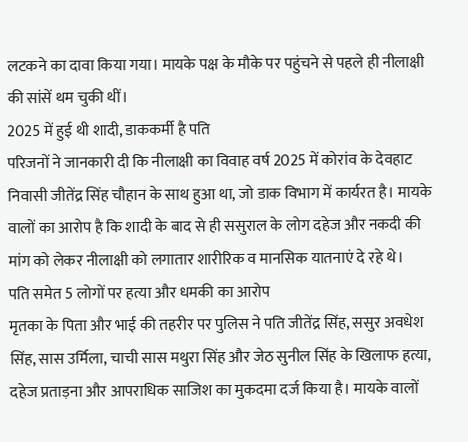लटकने का दावा किया गया। मायके पक्ष के मौके पर पहुंचने से पहले ही नीलाक्षी की सांसें थम चुकी थीं।
2025 में हुई थी शादी, डाककर्मी है पति
परिजनों ने जानकारी दी कि नीलाक्षी का विवाह वर्ष 2025 में कोरांव के देवहाट निवासी जीतेंद्र सिंह चौहान के साथ हुआ था, जो डाक विभाग में कार्यरत है। मायके वालों का आरोप है कि शादी के बाद से ही ससुराल के लोग दहेज और नकदी की मांग को लेकर नीलाक्षी को लगातार शारीरिक व मानसिक यातनाएं दे रहे थे।
पति समेत 5 लोगों पर हत्या और धमकी का आरोप
मृतका के पिता और भाई की तहरीर पर पुलिस ने पति जीतेंद्र सिंह, ससुर अवधेश सिंह, सास उर्मिला, चाची सास मथुरा सिंह और जेठ सुनील सिंह के खिलाफ हत्या, दहेज प्रताड़ना और आपराधिक साजिश का मुकदमा दर्ज किया है। मायके वालों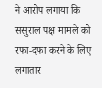ने आरोप लगाया कि ससुराल पक्ष मामले को रफा-दफा करने के लिए लगातार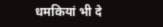धमकियां भी दे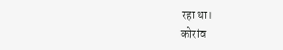रहा था।
कोरांव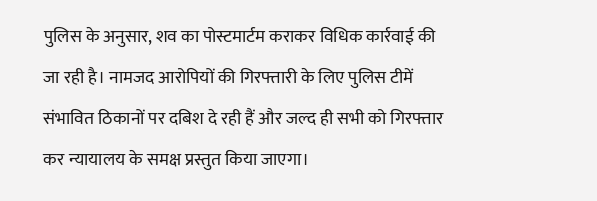पुलिस के अनुसार, शव का पोस्टमार्टम कराकर विधिक कार्रवाई की जा रही है। नामजद आरोपियों की गिरफ्तारी के लिए पुलिस टीमें संभावित ठिकानों पर दबिश दे रही हैं और जल्द ही सभी को गिरफ्तार कर न्यायालय के समक्ष प्रस्तुत किया जाएगा।